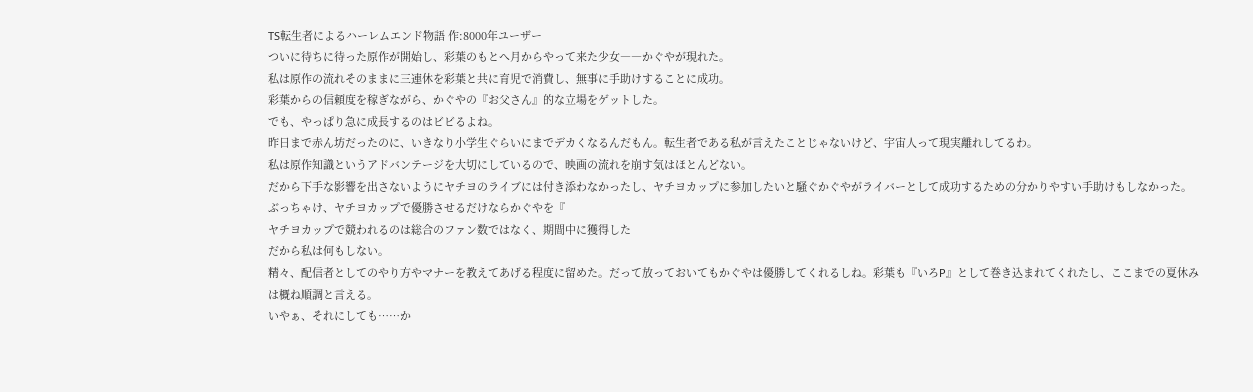TS転生者によるハーレムエンド物語 作:8000年ユーザー
ついに待ちに待った原作が開始し、彩葉のもとへ月からやって来た少女――かぐやが現れた。
私は原作の流れそのままに三連休を彩葉と共に育児で消費し、無事に手助けすることに成功。
彩葉からの信頼度を稼ぎながら、かぐやの『お父さん』的な立場をゲットした。
でも、やっぱり急に成長するのはビビるよね。
昨日まで赤ん坊だったのに、いきなり小学生ぐらいにまでデカくなるんだもん。転生者である私が言えたことじゃないけど、宇宙人って現実離れしてるわ。
私は原作知識というアドバンテージを大切にしているので、映画の流れを崩す気はほとんどない。
だから下手な影響を出さないようにヤチヨのライブには付き添わなかったし、ヤチヨカップに参加したいと騒ぐかぐやがライバーとして成功するための分かりやすい手助けもしなかった。
ぶっちゃけ、ヤチヨカップで優勝させるだけならかぐやを『
ヤチヨカップで競われるのは総合のファン数ではなく、期間中に獲得した
だから私は何もしない。
精々、配信者としてのやり方やマナーを教えてあげる程度に留めた。だって放っておいてもかぐやは優勝してくれるしね。彩葉も『いろP』として巻き込まれてくれたし、ここまでの夏休みは概ね順調と言える。
いやぁ、それにしても……か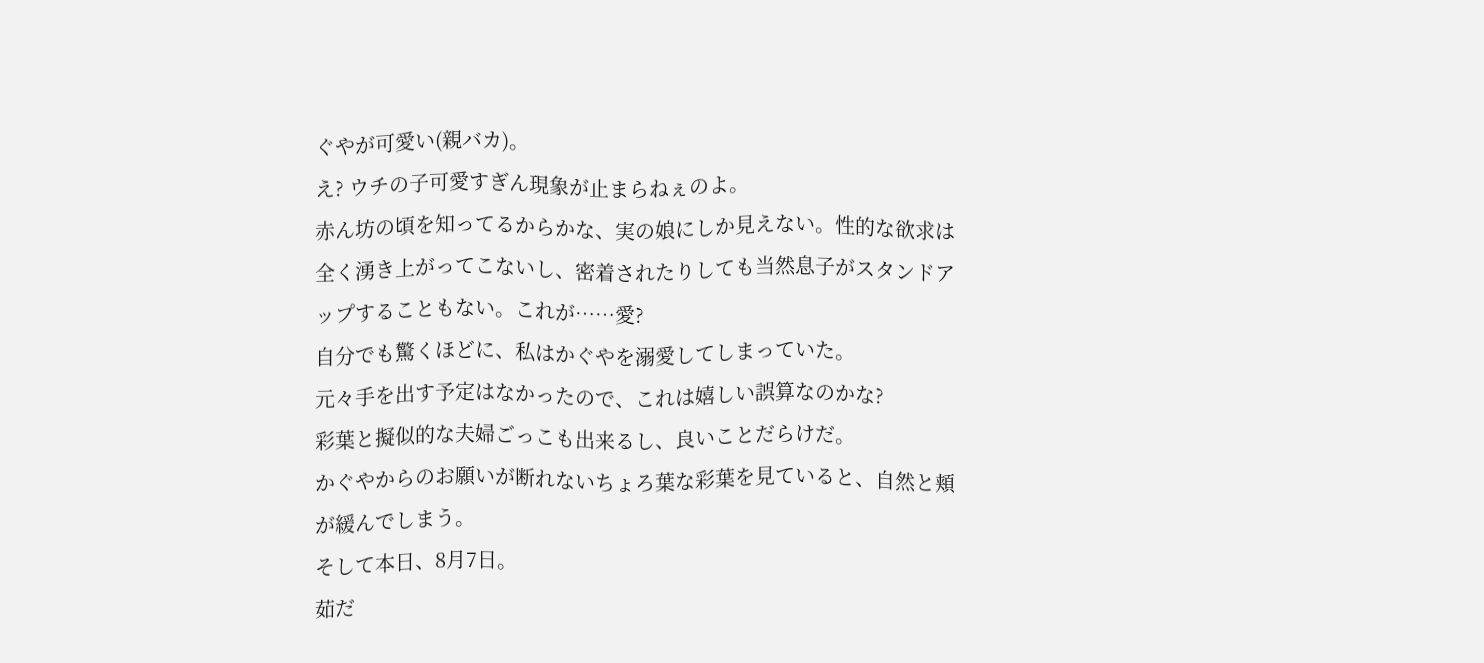ぐやが可愛い(親バカ)。
え? ウチの子可愛すぎん現象が止まらねぇのよ。
赤ん坊の頃を知ってるからかな、実の娘にしか見えない。性的な欲求は全く湧き上がってこないし、密着されたりしても当然息子がスタンドアップすることもない。これが……愛?
自分でも驚くほどに、私はかぐやを溺愛してしまっていた。
元々手を出す予定はなかったので、これは嬉しい誤算なのかな?
彩葉と擬似的な夫婦ごっこも出来るし、良いことだらけだ。
かぐやからのお願いが断れないちょろ葉な彩葉を見ていると、自然と頬が緩んでしまう。
そして本日、8月7日。
茹だ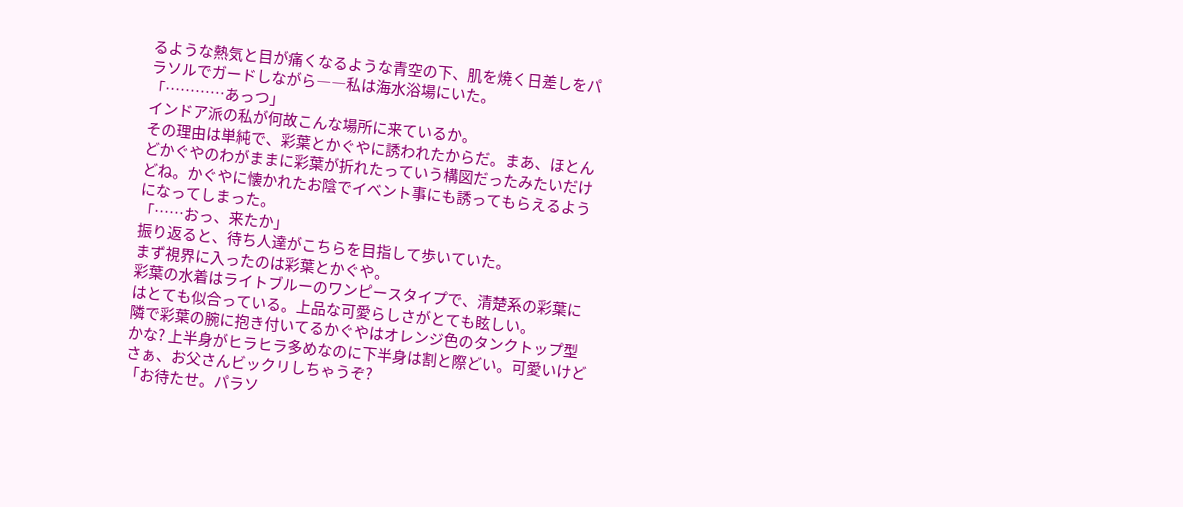るような熱気と目が痛くなるような青空の下、肌を焼く日差しをパラソルでガードしながら――私は海水浴場にいた。
「…………あっつ」
インドア派の私が何故こんな場所に来ているか。
その理由は単純で、彩葉とかぐやに誘われたからだ。まあ、ほとんどかぐやのわがままに彩葉が折れたっていう構図だったみたいだけどね。かぐやに懐かれたお陰でイベント事にも誘ってもらえるようになってしまった。
「……おっ、来たか」
振り返ると、待ち人達がこちらを目指して歩いていた。
まず視界に入ったのは彩葉とかぐや。
彩葉の水着はライトブルーのワンピースタイプで、清楚系の彩葉にはとても似合っている。上品な可愛らしさがとても眩しい。
隣で彩葉の腕に抱き付いてるかぐやはオレンジ色のタンクトップ型かな? 上半身がヒラヒラ多めなのに下半身は割と際どい。可愛いけどさぁ、お父さんビックリしちゃうぞ?
「お待たせ。パラソ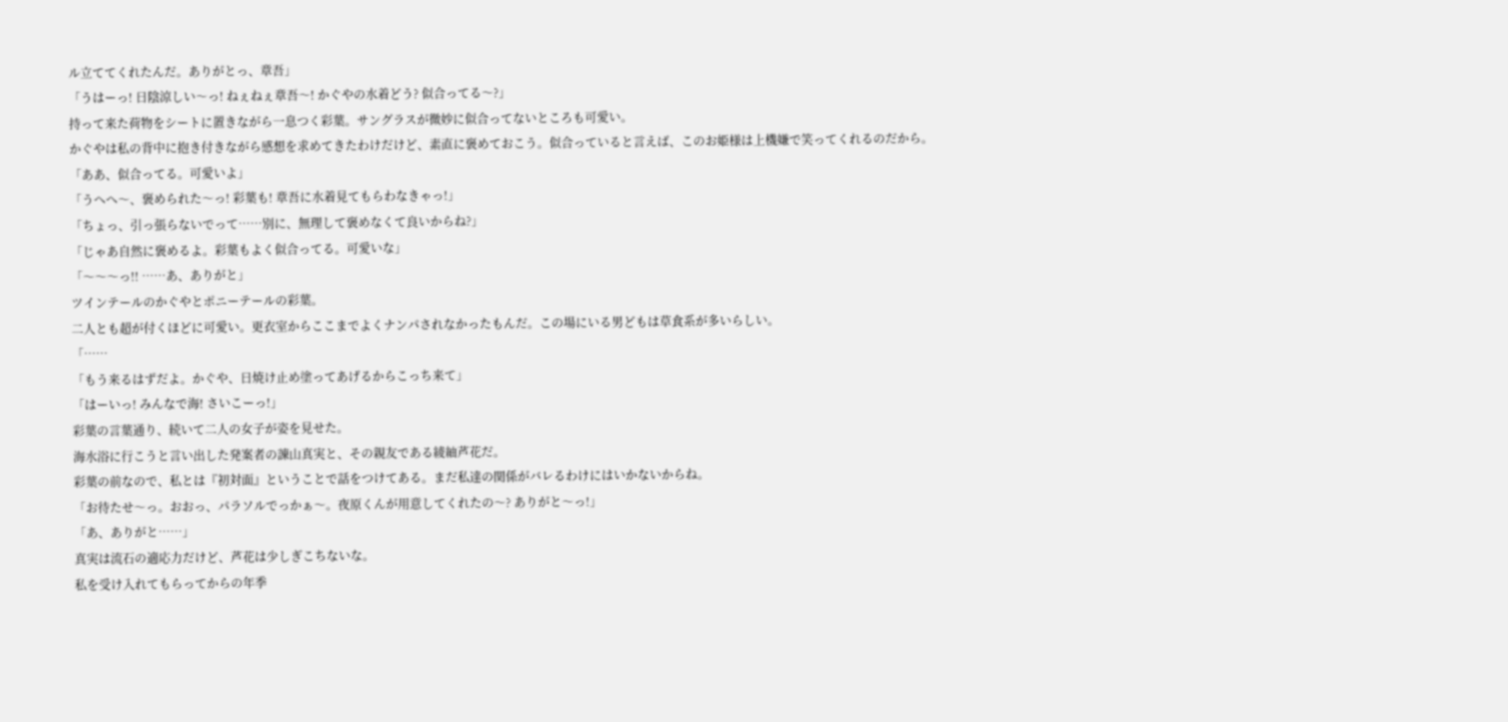ル立ててくれたんだ。ありがとっ、章吾」
「うはーっ! 日陰涼しい〜っ! ねぇねぇ章吾〜! かぐやの水着どう? 似合ってる〜?」
持って来た荷物をシートに置きながら一息つく彩葉。サングラスが微妙に似合ってないところも可愛い。
かぐやは私の背中に抱き付きながら感想を求めてきたわけだけど、素直に褒めておこう。似合っていると言えば、このお姫様は上機嫌で笑ってくれるのだから。
「ああ、似合ってる。可愛いよ」
「うへへ〜、褒められた〜っ! 彩葉も! 章吾に水着見てもらわなきゃっ!」
「ちょっ、引っ張らないでって……別に、無理して褒めなくて良いからね?」
「じゃあ自然に褒めるよ。彩葉もよく似合ってる。可愛いな」
「〜〜〜っ!! ……あ、ありがと」
ツインテールのかぐやとポニーテールの彩葉。
二人とも超が付くほどに可愛い。更衣室からここまでよくナンパされなかったもんだ。この場にいる男どもは草食系が多いらしい。
「……
「もう来るはずだよ。かぐや、日焼け止め塗ってあげるからこっち来て」
「はーいっ! みんなで海! さいこーっ!」
彩葉の言葉通り、続いて二人の女子が姿を見せた。
海水浴に行こうと言い出した発案者の諌山真実と、その親友である綾紬芦花だ。
彩葉の前なので、私とは『初対面』ということで話をつけてある。まだ私達の関係がバレるわけにはいかないからね。
「お待たせ〜っ。おおっ、パラソルでっかぁ〜。夜原くんが用意してくれたの〜? ありがと〜っ!」
「あ、ありがと……」
真実は流石の適応力だけど、芦花は少しぎこちないな。
私を受け入れてもらってからの年季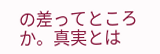の差ってところか。真実とは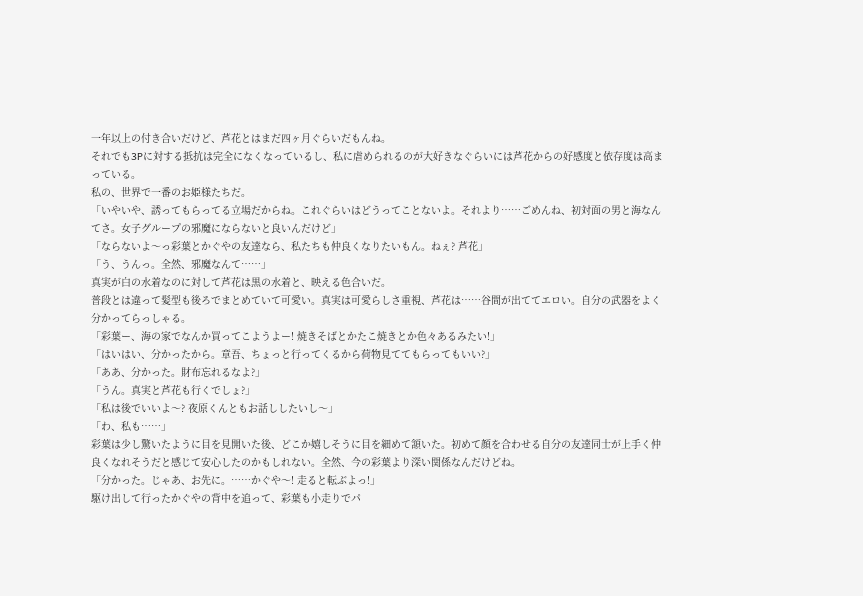一年以上の付き合いだけど、芦花とはまだ四ヶ月ぐらいだもんね。
それでも3Pに対する抵抗は完全になくなっているし、私に虐められるのが大好きなぐらいには芦花からの好感度と依存度は高まっている。
私の、世界で一番のお姫様たちだ。
「いやいや、誘ってもらってる立場だからね。これぐらいはどうってことないよ。それより……ごめんね、初対面の男と海なんてさ。女子グループの邪魔にならないと良いんだけど」
「ならないよ〜っ彩葉とかぐやの友達なら、私たちも仲良くなりたいもん。ねぇ? 芦花」
「う、うんっ。全然、邪魔なんて……」
真実が白の水着なのに対して芦花は黒の水着と、映える色合いだ。
普段とは違って髪型も後ろでまとめていて可愛い。真実は可愛らしさ重視、芦花は……谷間が出ててエロい。自分の武器をよく分かってらっしゃる。
「彩葉ー、海の家でなんか買ってこようよー! 焼きそばとかたこ焼きとか色々あるみたい!」
「はいはい、分かったから。章吾、ちょっと行ってくるから荷物見ててもらってもいい?」
「ああ、分かった。財布忘れるなよ?」
「うん。真実と芦花も行くでしょ?」
「私は後でいいよ〜? 夜原くんともお話ししたいし〜」
「わ、私も……」
彩葉は少し驚いたように目を見開いた後、どこか嬉しそうに目を細めて頷いた。初めて顔を合わせる自分の友達同士が上手く仲良くなれそうだと感じて安心したのかもしれない。全然、今の彩葉より深い関係なんだけどね。
「分かった。じゃあ、お先に。……かぐや〜! 走ると転ぶよっ!」
駆け出して行ったかぐやの背中を追って、彩葉も小走りでパ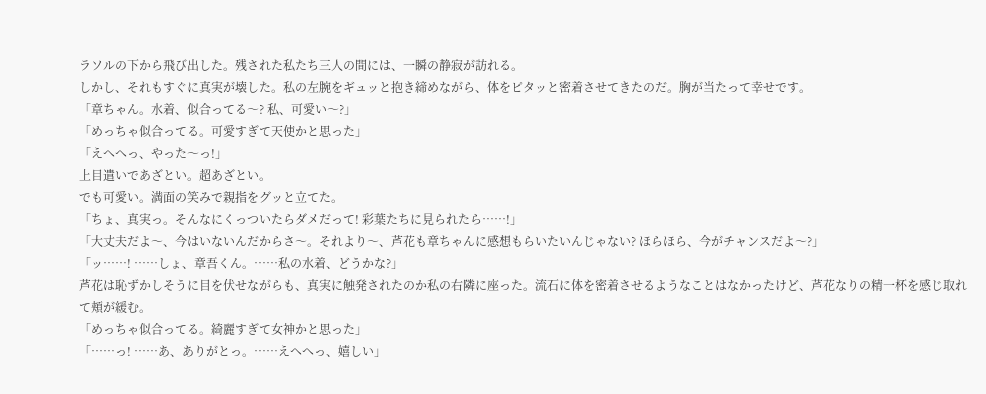ラソルの下から飛び出した。残された私たち三人の間には、一瞬の静寂が訪れる。
しかし、それもすぐに真実が壊した。私の左腕をギュッと抱き締めながら、体をピタッと密着させてきたのだ。胸が当たって幸せです。
「章ちゃん。水着、似合ってる〜? 私、可愛い〜?」
「めっちゃ似合ってる。可愛すぎて天使かと思った」
「えへへっ、やった〜っ!」
上目遣いであざとい。超あざとい。
でも可愛い。満面の笑みで親指をグッと立てた。
「ちょ、真実っ。そんなにくっついたらダメだって! 彩葉たちに見られたら……!」
「大丈夫だよ〜、今はいないんだからさ〜。それより〜、芦花も章ちゃんに感想もらいたいんじゃない? ほらほら、今がチャンスだよ〜?」
「ッ……! ……しょ、章吾くん。……私の水着、どうかな?」
芦花は恥ずかしそうに目を伏せながらも、真実に触発されたのか私の右隣に座った。流石に体を密着させるようなことはなかったけど、芦花なりの精一杯を感じ取れて頬が緩む。
「めっちゃ似合ってる。綺麗すぎて女神かと思った」
「……っ! ……あ、ありがとっ。……えへへっ、嬉しい」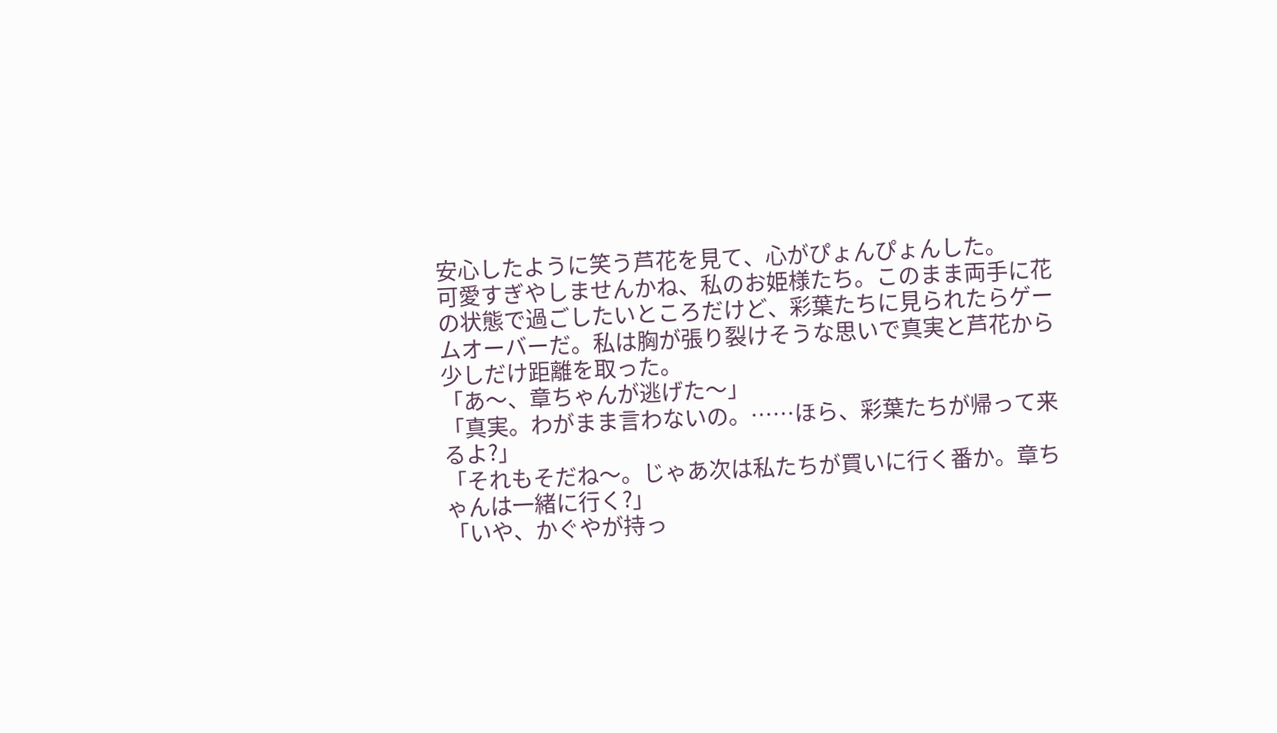安心したように笑う芦花を見て、心がぴょんぴょんした。
可愛すぎやしませんかね、私のお姫様たち。このまま両手に花の状態で過ごしたいところだけど、彩葉たちに見られたらゲームオーバーだ。私は胸が張り裂けそうな思いで真実と芦花から少しだけ距離を取った。
「あ〜、章ちゃんが逃げた〜」
「真実。わがまま言わないの。……ほら、彩葉たちが帰って来るよ?」
「それもそだね〜。じゃあ次は私たちが買いに行く番か。章ちゃんは一緒に行く?」
「いや、かぐやが持っ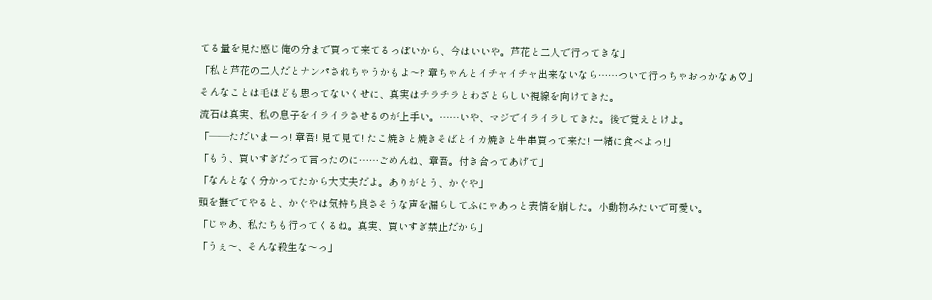てる量を見た感じ俺の分まで買って来てるっぽいから、今はいいや。芦花と二人で行ってきな」
「私と芦花の二人だとナンパされちゃうかもよ〜? 章ちゃんとイチャイチャ出来ないなら……ついて行っちゃおっかなぁ♡」
そんなことは毛ほども思ってないくせに、真実はチラチラとわざとらしい視線を向けてきた。
流石は真実、私の息子をイライラさせるのが上手い。……いや、マジでイライラしてきた。後で覚えとけよ。
「――ただいまーっ! 章吾! 見て見て! たこ焼きと焼きそばとイカ焼きと牛串買って来た! 一緒に食べよっ!」
「もう、買いすぎだって言ったのに……ごめんね、章吾。付き合ってあげて」
「なんとなく分かってたから大丈夫だよ。ありがとう、かぐや」
頭を撫でてやると、かぐやは気持ち良さそうな声を漏らしてふにゃあっと表情を崩した。小動物みたいで可愛い。
「じゃあ、私たちも行ってくるね。真実、買いすぎ禁止だから」
「うぇ〜、そんな殺生な〜っ」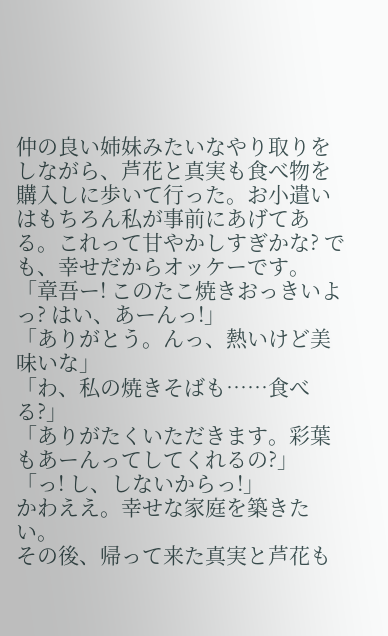仲の良い姉妹みたいなやり取りをしながら、芦花と真実も食べ物を購入しに歩いて行った。お小遣いはもちろん私が事前にあげてある。これって甘やかしすぎかな? でも、幸せだからオッケーです。
「章吾ー! このたこ焼きおっきいよっ? はい、あーんっ!」
「ありがとう。んっ、熱いけど美味いな」
「わ、私の焼きそばも……食べる?」
「ありがたくいただきます。彩葉もあーんってしてくれるの?」
「っ! し、しないからっ!」
かわええ。幸せな家庭を築きたい。
その後、帰って来た真実と芦花も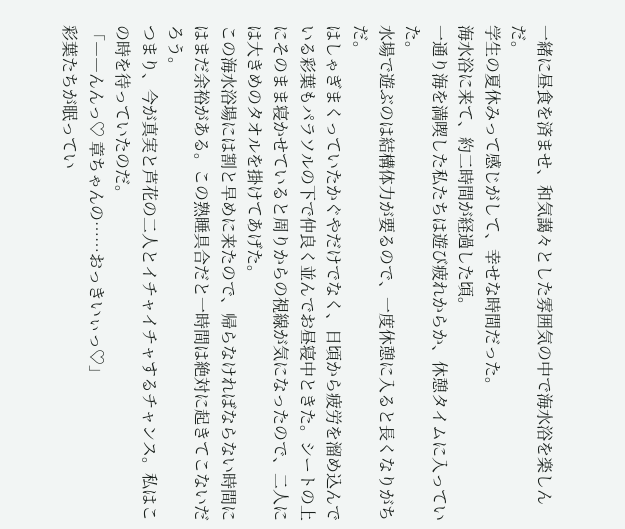一緒に昼食を済ませ、和気藹々とした雰囲気の中で海水浴を楽しんだ。
学生の夏休みって感じがして、幸せな時間だった。
海水浴に来て、約二時間が経過した頃。
一通り海を満喫した私たちは遊び疲れからか、休憩タイムに入っていた。
水場で遊ぶのは結構体力が要るので、一度休憩に入ると長くなりがちだ。
はしゃぎまくっていたかぐやだけでなく、日頃から疲労を溜め込んでいる彩葉もパラソルの下で仲良く並んでお昼寝中ときた。シートの上にそのまま寝かせていると周りからの視線が気になったので、二人には大きめのタオルを掛けてあげた。
この海水浴場には割と早めに来たので、帰らなければならない時間にはまだ余裕がある。この熟睡具合だと一時間は絶対に起きてこないだろう。
つまり、今が真実と芦花の二人とイチャイチャするチャンス。私はこの時を待っていたのだ。
「――んんっ♡ 章ちゃんの……おっきいぃっ♡」
彩葉たちが眠ってい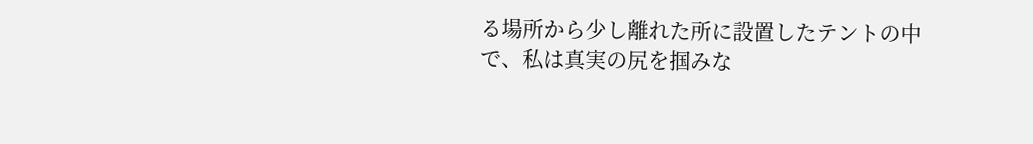る場所から少し離れた所に設置したテントの中で、私は真実の尻を掴みな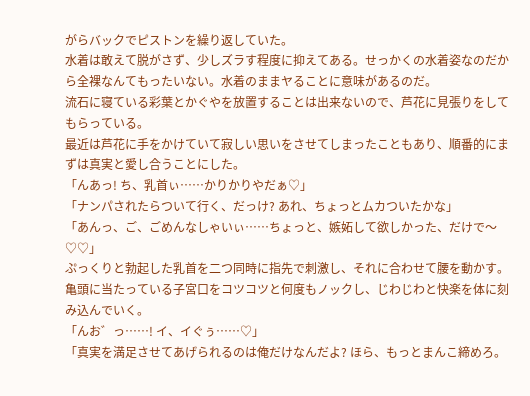がらバックでピストンを繰り返していた。
水着は敢えて脱がさず、少しズラす程度に抑えてある。せっかくの水着姿なのだから全裸なんてもったいない。水着のままヤることに意味があるのだ。
流石に寝ている彩葉とかぐやを放置することは出来ないので、芦花に見張りをしてもらっている。
最近は芦花に手をかけていて寂しい思いをさせてしまったこともあり、順番的にまずは真実と愛し合うことにした。
「んあっ! ち、乳首ぃ……かりかりやだぁ♡」
「ナンパされたらついて行く、だっけ? あれ、ちょっとムカついたかな」
「あんっ、ご、ごめんなしゃいぃ……ちょっと、嫉妬して欲しかった、だけで〜♡♡」
ぷっくりと勃起した乳首を二つ同時に指先で刺激し、それに合わせて腰を動かす。亀頭に当たっている子宮口をコツコツと何度もノックし、じわじわと快楽を体に刻み込んでいく。
「んお゛っ……! イ、イぐぅ……♡」
「真実を満足させてあげられるのは俺だけなんだよ? ほら、もっとまんこ締めろ。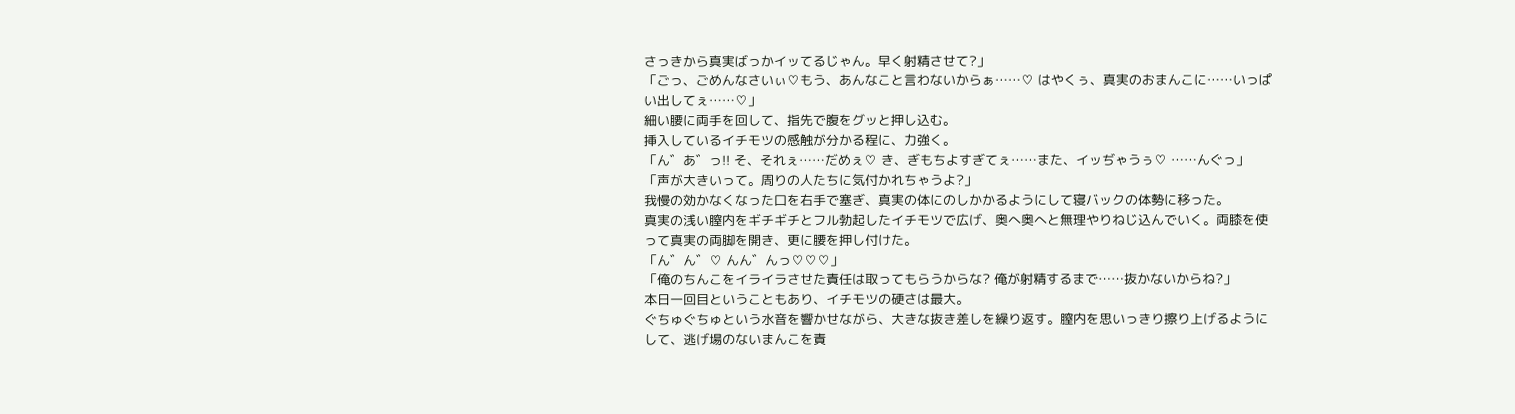さっきから真実ばっかイッてるじゃん。早く射精させて?」
「ごっ、ごめんなさいぃ♡もう、あんなこと言わないからぁ……♡ はやくぅ、真実のおまんこに……いっぱい出してぇ……♡」
細い腰に両手を回して、指先で腹をグッと押し込む。
挿入しているイチモツの感触が分かる程に、力強く。
「ん゛あ゛っ!! そ、それぇ……だめぇ♡ き、ぎもちよすぎてぇ……また、イッぢゃうぅ♡ ……んぐっ」
「声が大きいって。周りの人たちに気付かれちゃうよ?」
我慢の効かなくなった口を右手で塞ぎ、真実の体にのしかかるようにして寝バックの体勢に移った。
真実の浅い膣内をギチギチとフル勃起したイチモツで広げ、奥へ奥へと無理やりねじ込んでいく。両膝を使って真実の両脚を開き、更に腰を押し付けた。
「ん゛ん゛♡ んん゛んっ♡♡♡」
「俺のちんこをイライラさせた責任は取ってもらうからな? 俺が射精するまで……抜かないからね?」
本日一回目ということもあり、イチモツの硬さは最大。
ぐちゅぐちゅという水音を響かせながら、大きな抜き差しを繰り返す。膣内を思いっきり擦り上げるようにして、逃げ場のないまんこを責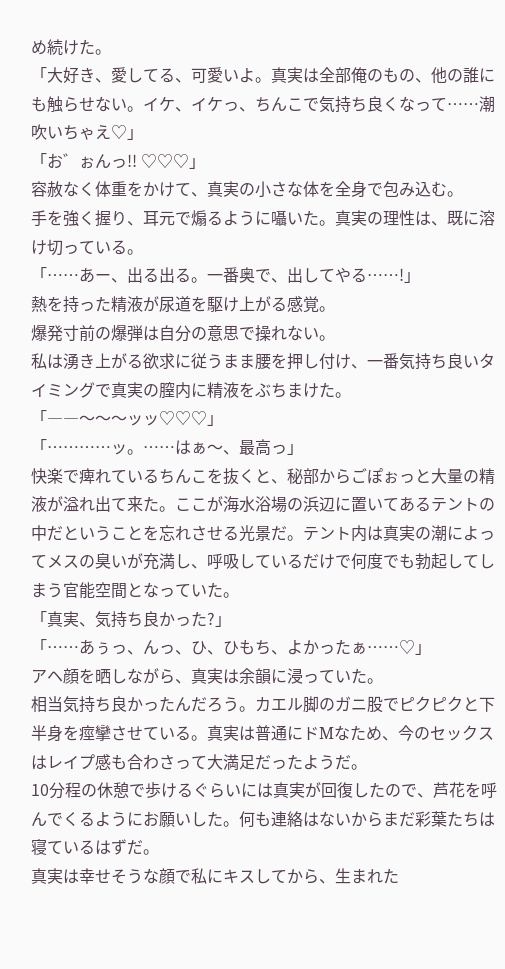め続けた。
「大好き、愛してる、可愛いよ。真実は全部俺のもの、他の誰にも触らせない。イケ、イケっ、ちんこで気持ち良くなって……潮吹いちゃえ♡」
「お゛ぉんっ!! ♡♡♡」
容赦なく体重をかけて、真実の小さな体を全身で包み込む。
手を強く握り、耳元で煽るように囁いた。真実の理性は、既に溶け切っている。
「……あー、出る出る。一番奥で、出してやる……!」
熱を持った精液が尿道を駆け上がる感覚。
爆発寸前の爆弾は自分の意思で操れない。
私は湧き上がる欲求に従うまま腰を押し付け、一番気持ち良いタイミングで真実の膣内に精液をぶちまけた。
「――〜〜〜ッッ♡♡♡」
「…………ッ。……はぁ〜、最高っ」
快楽で痺れているちんこを抜くと、秘部からごぽぉっと大量の精液が溢れ出て来た。ここが海水浴場の浜辺に置いてあるテントの中だということを忘れさせる光景だ。テント内は真実の潮によってメスの臭いが充満し、呼吸しているだけで何度でも勃起してしまう官能空間となっていた。
「真実、気持ち良かった?」
「……あぅっ、んっ、ひ、ひもち、よかったぁ……♡」
アヘ顔を晒しながら、真実は余韻に浸っていた。
相当気持ち良かったんだろう。カエル脚のガニ股でピクピクと下半身を痙攣させている。真実は普通にドMなため、今のセックスはレイプ感も合わさって大満足だったようだ。
10分程の休憩で歩けるぐらいには真実が回復したので、芦花を呼んでくるようにお願いした。何も連絡はないからまだ彩葉たちは寝ているはずだ。
真実は幸せそうな顔で私にキスしてから、生まれた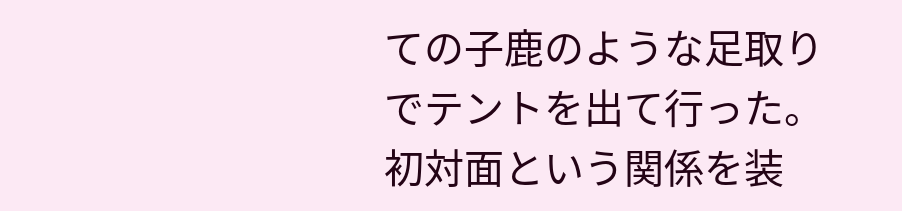ての子鹿のような足取りでテントを出て行った。初対面という関係を装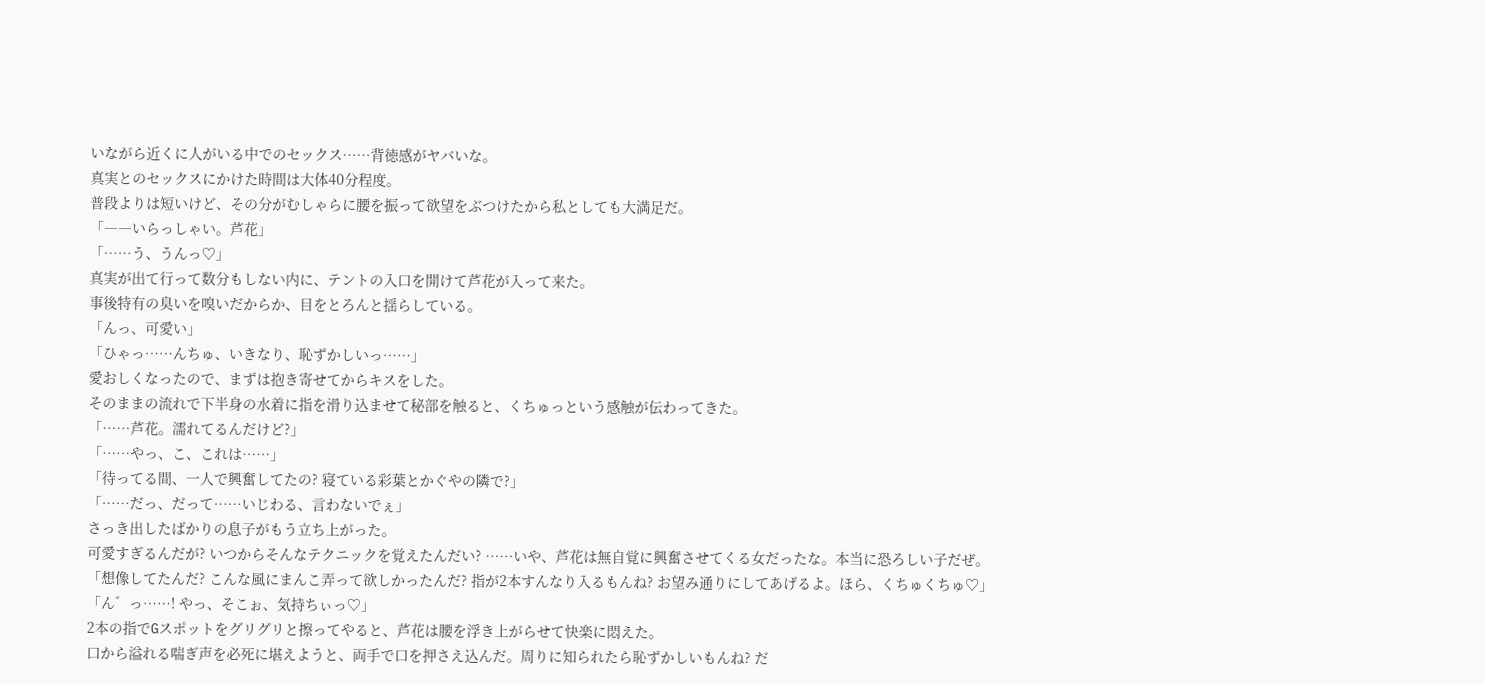いながら近くに人がいる中でのセックス……背徳感がヤバいな。
真実とのセックスにかけた時間は大体40分程度。
普段よりは短いけど、その分がむしゃらに腰を振って欲望をぶつけたから私としても大満足だ。
「――いらっしゃい。芦花」
「……う、うんっ♡」
真実が出て行って数分もしない内に、テントの入口を開けて芦花が入って来た。
事後特有の臭いを嗅いだからか、目をとろんと揺らしている。
「んっ、可愛い」
「ひゃっ……んちゅ、いきなり、恥ずかしいっ……」
愛おしくなったので、まずは抱き寄せてからキスをした。
そのままの流れで下半身の水着に指を滑り込ませて秘部を触ると、くちゅっという感触が伝わってきた。
「……芦花。濡れてるんだけど?」
「……やっ、こ、これは……」
「待ってる間、一人で興奮してたの? 寝ている彩葉とかぐやの隣で?」
「……だっ、だって……いじわる、言わないでぇ」
さっき出したばかりの息子がもう立ち上がった。
可愛すぎるんだが? いつからそんなテクニックを覚えたんだい? ……いや、芦花は無自覚に興奮させてくる女だったな。本当に恐ろしい子だぜ。
「想像してたんだ? こんな風にまんこ弄って欲しかったんだ? 指が2本すんなり入るもんね? お望み通りにしてあげるよ。ほら、くちゅくちゅ♡」
「ん゛っ……! やっ、そこぉ、気持ちぃっ♡」
2本の指でGスポットをグリグリと擦ってやると、芦花は腰を浮き上がらせて快楽に悶えた。
口から溢れる喘ぎ声を必死に堪えようと、両手で口を押さえ込んだ。周りに知られたら恥ずかしいもんね? だ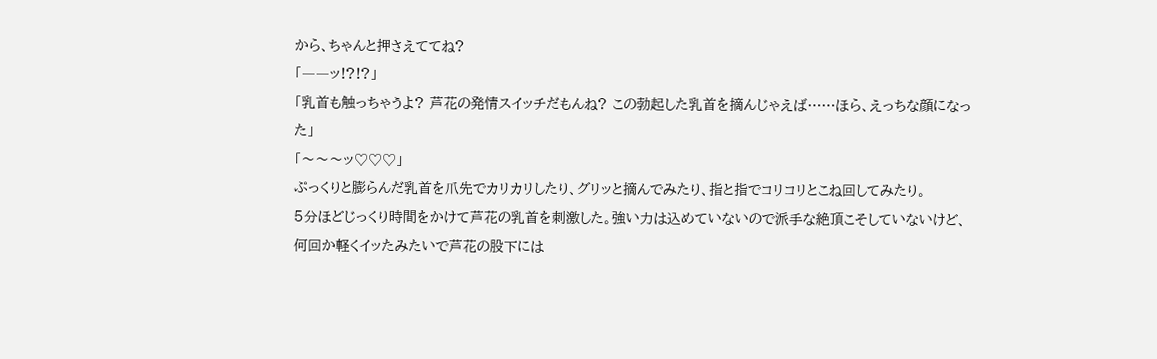から、ちゃんと押さえててね?
「――ッ!?!?」
「乳首も触っちゃうよ? 芦花の発情スイッチだもんね? この勃起した乳首を摘んじゃえば……ほら、えっちな顔になった」
「〜〜〜ッ♡♡♡」
ぷっくりと膨らんだ乳首を爪先でカリカリしたり、グリッと摘んでみたり、指と指でコリコリとこね回してみたり。
5分ほどじっくり時間をかけて芦花の乳首を刺激した。強い力は込めていないので派手な絶頂こそしていないけど、何回か軽くイッたみたいで芦花の股下には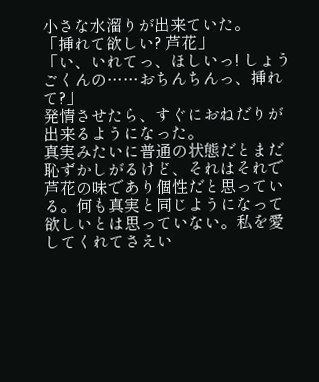小さな水溜りが出来ていた。
「挿れて欲しい? 芦花」
「い、いれてっ、ほしいっ! しょうごくんの……おちんちんっ、挿れて?」
発情させたら、すぐにおねだりが出来るようになった。
真実みたいに普通の状態だとまだ恥ずかしがるけど、それはそれで芦花の味であり個性だと思っている。何も真実と同じようになって欲しいとは思っていない。私を愛してくれてさえい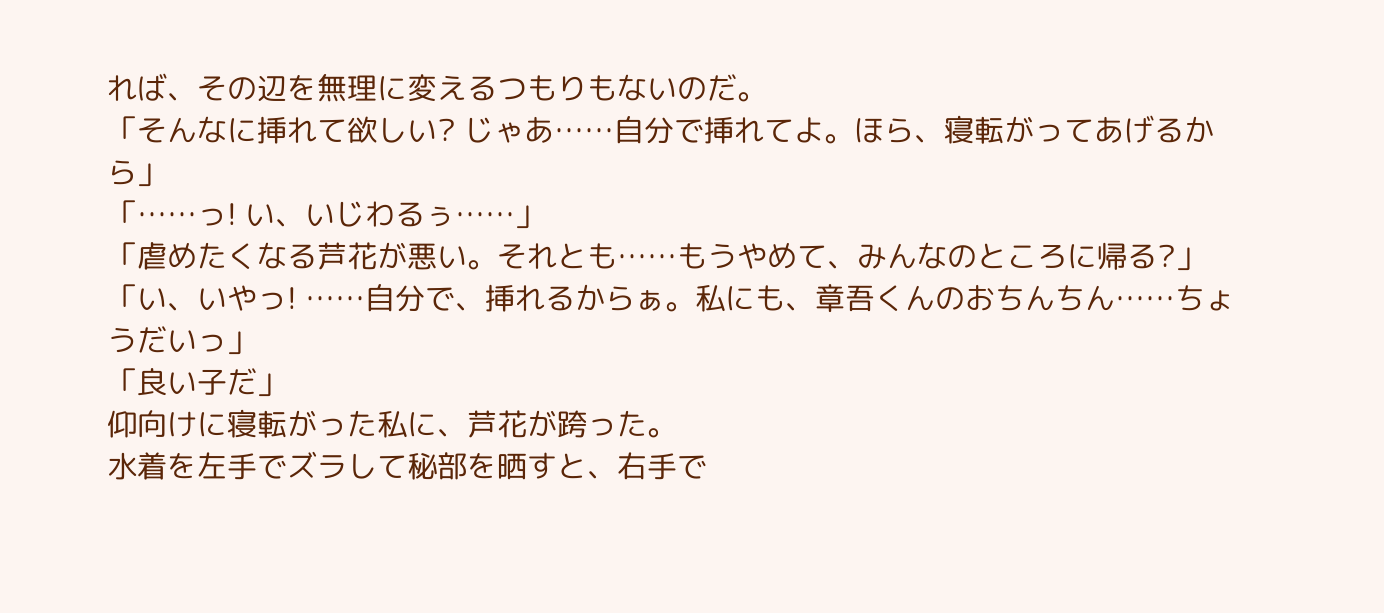れば、その辺を無理に変えるつもりもないのだ。
「そんなに挿れて欲しい? じゃあ……自分で挿れてよ。ほら、寝転がってあげるから」
「……っ! い、いじわるぅ……」
「虐めたくなる芦花が悪い。それとも……もうやめて、みんなのところに帰る?」
「い、いやっ! ……自分で、挿れるからぁ。私にも、章吾くんのおちんちん……ちょうだいっ」
「良い子だ」
仰向けに寝転がった私に、芦花が跨った。
水着を左手でズラして秘部を晒すと、右手で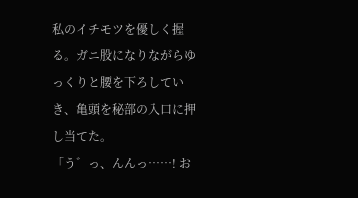私のイチモツを優しく握る。ガニ股になりながらゆっくりと腰を下ろしていき、亀頭を秘部の入口に押し当てた。
「う゛っ、んんっ……! お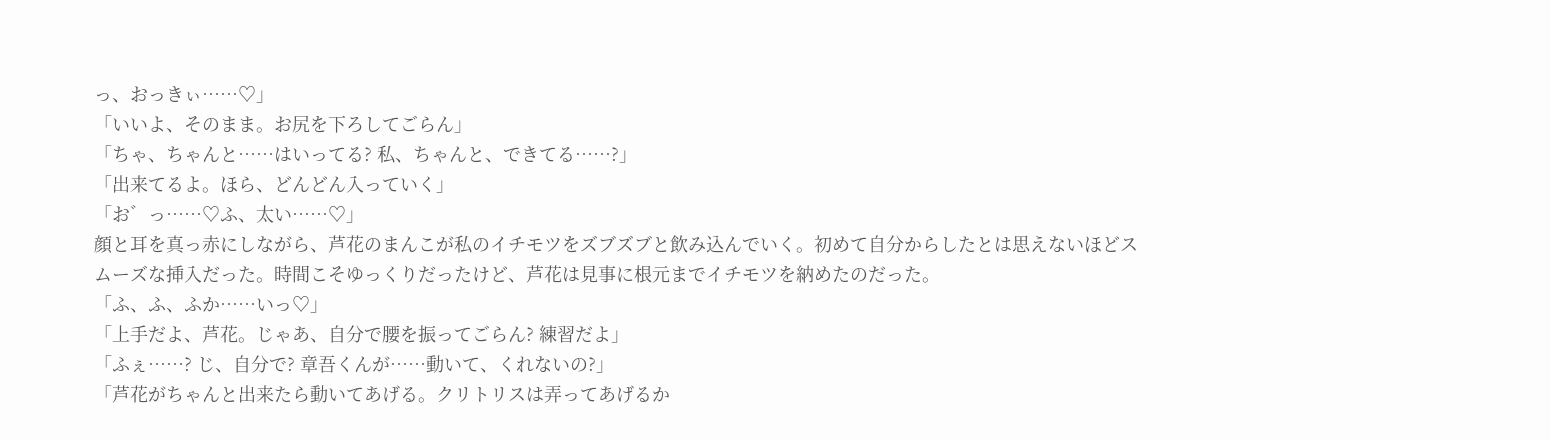っ、おっきぃ……♡」
「いいよ、そのまま。お尻を下ろしてごらん」
「ちゃ、ちゃんと……はいってる? 私、ちゃんと、できてる……?」
「出来てるよ。ほら、どんどん入っていく」
「お゛っ……♡ふ、太い……♡」
顔と耳を真っ赤にしながら、芦花のまんこが私のイチモツをズブズブと飲み込んでいく。初めて自分からしたとは思えないほどスムーズな挿入だった。時間こそゆっくりだったけど、芦花は見事に根元までイチモツを納めたのだった。
「ふ、ふ、ふか……いっ♡」
「上手だよ、芦花。じゃあ、自分で腰を振ってごらん? 練習だよ」
「ふぇ……? じ、自分で? 章吾くんが……動いて、くれないの?」
「芦花がちゃんと出来たら動いてあげる。クリトリスは弄ってあげるか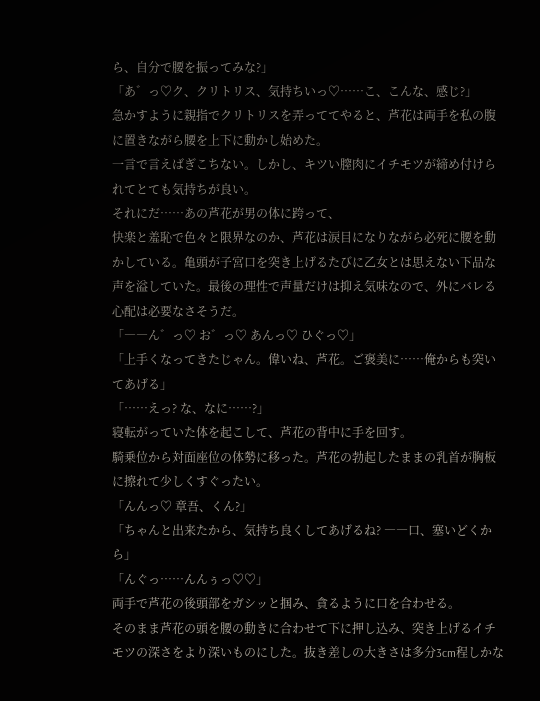ら、自分で腰を振ってみな?」
「あ゛っ♡ク、クリトリス、気持ちいっ♡……こ、こんな、感じ?」
急かすように親指でクリトリスを弄っててやると、芦花は両手を私の腹に置きながら腰を上下に動かし始めた。
一言で言えばぎこちない。しかし、キツい膣肉にイチモツが締め付けられてとても気持ちが良い。
それにだ……あの芦花が男の体に跨って、
快楽と羞恥で色々と限界なのか、芦花は涙目になりながら必死に腰を動かしている。亀頭が子宮口を突き上げるたびに乙女とは思えない下品な声を溢していた。最後の理性で声量だけは抑え気味なので、外にバレる心配は必要なさそうだ。
「――ん゛っ♡ お゛っ♡ あんっ♡ ひぐっ♡」
「上手くなってきたじゃん。偉いね、芦花。ご褒美に……俺からも突いてあげる」
「……えっ? な、なに……?」
寝転がっていた体を起こして、芦花の背中に手を回す。
騎乗位から対面座位の体勢に移った。芦花の勃起したままの乳首が胸板に擦れて少しくすぐったい。
「んんっ♡ 章吾、くん?」
「ちゃんと出来たから、気持ち良くしてあげるね? ――口、塞いどくから」
「んぐっ……んんぅっ♡♡」
両手で芦花の後頭部をガシッと掴み、貪るように口を合わせる。
そのまま芦花の頭を腰の動きに合わせて下に押し込み、突き上げるイチモツの深さをより深いものにした。抜き差しの大きさは多分3cm程しかな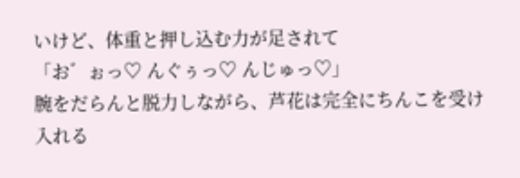いけど、体重と押し込む力が足されて
「お゛ぉっ♡ んぐぅっ♡ んじゅっ♡」
腕をだらんと脱力しながら、芦花は完全にちんこを受け入れる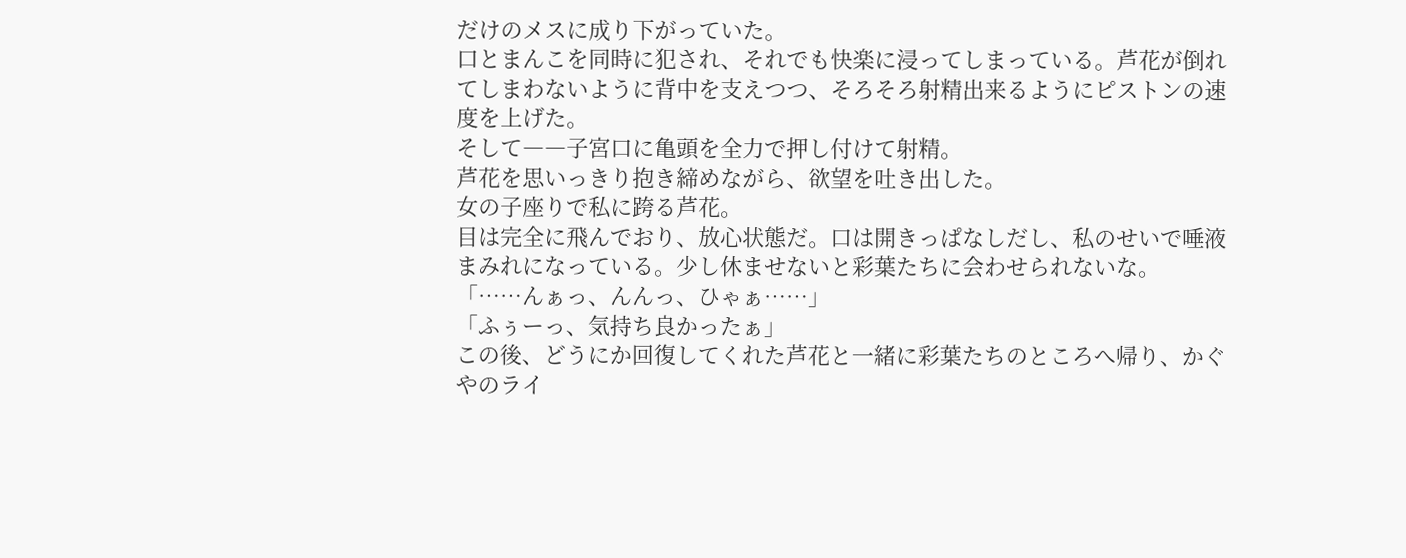だけのメスに成り下がっていた。
口とまんこを同時に犯され、それでも快楽に浸ってしまっている。芦花が倒れてしまわないように背中を支えつつ、そろそろ射精出来るようにピストンの速度を上げた。
そして――子宮口に亀頭を全力で押し付けて射精。
芦花を思いっきり抱き締めながら、欲望を吐き出した。
女の子座りで私に跨る芦花。
目は完全に飛んでおり、放心状態だ。口は開きっぱなしだし、私のせいで唾液まみれになっている。少し休ませないと彩葉たちに会わせられないな。
「……んぁっ、んんっ、ひゃぁ……」
「ふぅーっ、気持ち良かったぁ」
この後、どうにか回復してくれた芦花と一緒に彩葉たちのところへ帰り、かぐやのライ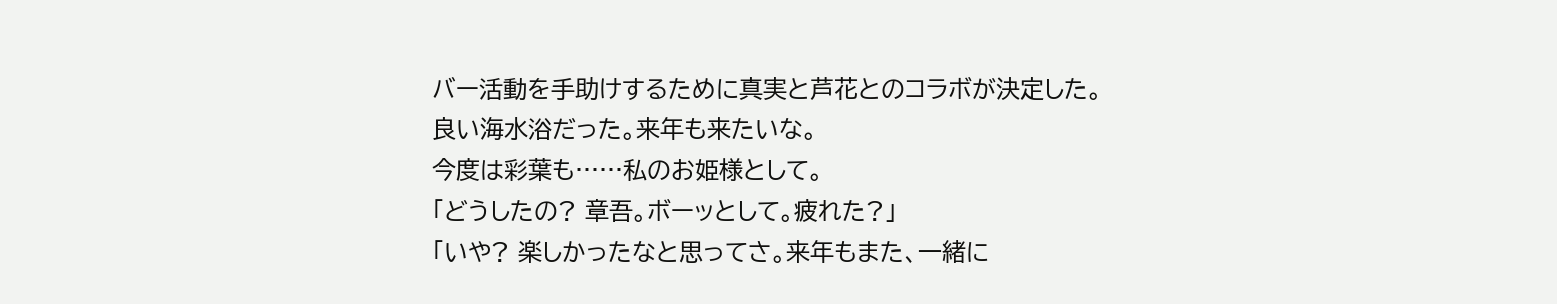バー活動を手助けするために真実と芦花とのコラボが決定した。
良い海水浴だった。来年も来たいな。
今度は彩葉も……私のお姫様として。
「どうしたの? 章吾。ボーッとして。疲れた?」
「いや? 楽しかったなと思ってさ。来年もまた、一緒に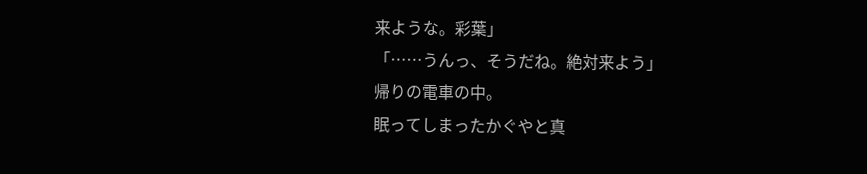来ような。彩葉」
「……うんっ、そうだね。絶対来よう」
帰りの電車の中。
眠ってしまったかぐやと真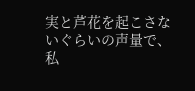実と芦花を起こさないぐらいの声量で、私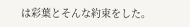は彩葉とそんな約束をした。